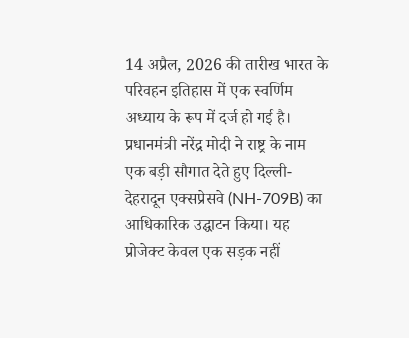14 अप्रैल, 2026 की तारीख भारत के परिवहन इतिहास में एक स्वर्णिम अध्याय के रूप में दर्ज हो गई है। प्रधानमंत्री नरेंद्र मोदी ने राष्ट्र के नाम एक बड़ी सौगात देते हुए दिल्ली-देहरादून एक्सप्रेसवे (NH-709B) का आधिकारिक उद्घाटन किया। यह प्रोजेक्ट केवल एक सड़क नहीं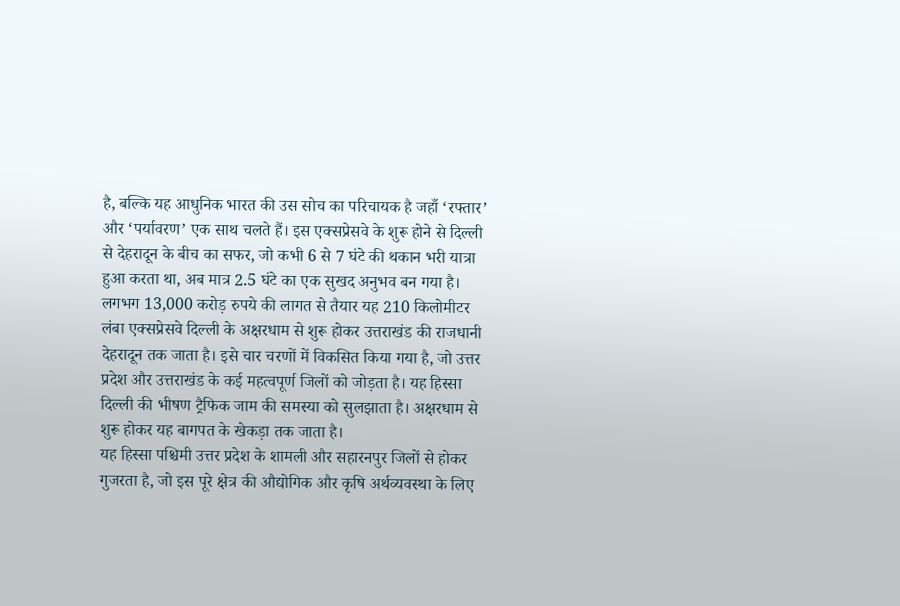है, बल्कि यह आधुनिक भारत की उस सोच का परिचायक है जहाँ ‘रफ्तार’ और ‘पर्यावरण’ एक साथ चलते हैं। इस एक्सप्रेसवे के शुरू होने से दिल्ली से देहरादून के बीच का सफर, जो कभी 6 से 7 घंटे की थकान भरी यात्रा हुआ करता था, अब मात्र 2.5 घंटे का एक सुखद अनुभव बन गया है।
लगभग 13,000 करोड़ रुपये की लागत से तैयार यह 210 किलोमीटर लंबा एक्सप्रेसवे दिल्ली के अक्षरधाम से शुरू होकर उत्तराखंड की राजधानी देहरादून तक जाता है। इसे चार चरणों में विकसित किया गया है, जो उत्तर प्रदेश और उत्तराखंड के कई महत्वपूर्ण जिलों को जोड़ता है। यह हिस्सा दिल्ली की भीषण ट्रैफिक जाम की समस्या को सुलझाता है। अक्षरधाम से शुरू होकर यह बागपत के खेकड़ा तक जाता है।
यह हिस्सा पश्चिमी उत्तर प्रदेश के शामली और सहारनपुर जिलों से होकर गुजरता है, जो इस पूरे क्षेत्र की औद्योगिक और कृषि अर्थव्यवस्था के लिए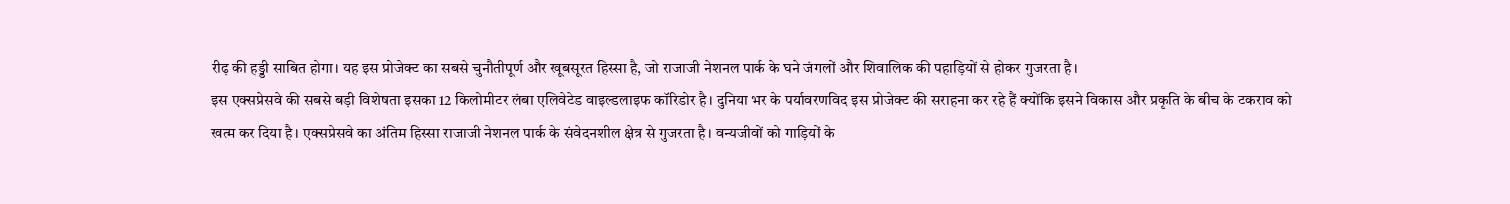रीढ़ की हड्डी साबित होगा। यह इस प्रोजेक्ट का सबसे चुनौतीपूर्ण और खूबसूरत हिस्सा है, जो राजाजी नेशनल पार्क के घने जंगलों और शिवालिक की पहाड़ियों से होकर गुजरता है।
इस एक्सप्रेसवे की सबसे बड़ी विशेषता इसका 12 किलोमीटर लंबा एलिवेटेड वाइल्डलाइफ कॉरिडोर है। दुनिया भर के पर्यावरणविद इस प्रोजेक्ट की सराहना कर रहे हैं क्योंकि इसने विकास और प्रकृति के बीच के टकराव को खत्म कर दिया है। एक्सप्रेसवे का अंतिम हिस्सा राजाजी नेशनल पार्क के संवेदनशील क्षेत्र से गुजरता है। वन्यजीवों को गाड़ियों के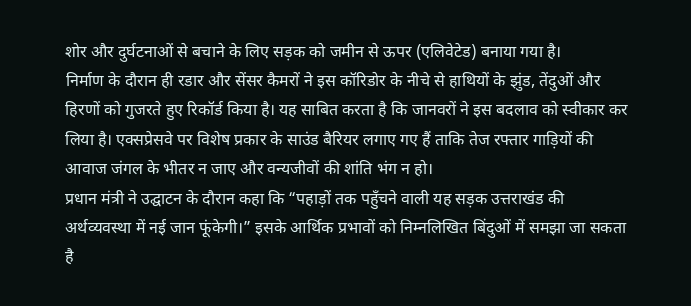शोर और दुर्घटनाओं से बचाने के लिए सड़क को जमीन से ऊपर (एलिवेटेड) बनाया गया है।
निर्माण के दौरान ही रडार और सेंसर कैमरों ने इस कॉरिडोर के नीचे से हाथियों के झुंड, तेंदुओं और हिरणों को गुजरते हुए रिकॉर्ड किया है। यह साबित करता है कि जानवरों ने इस बदलाव को स्वीकार कर लिया है। एक्सप्रेसवे पर विशेष प्रकार के साउंड बैरियर लगाए गए हैं ताकि तेज रफ्तार गाड़ियों की आवाज जंगल के भीतर न जाए और वन्यजीवों की शांति भंग न हो।
प्रधान मंत्री ने उद्घाटन के दौरान कहा कि “पहाड़ों तक पहुँचने वाली यह सड़क उत्तराखंड की अर्थव्यवस्था में नई जान फूंकेगी।” इसके आर्थिक प्रभावों को निम्नलिखित बिंदुओं में समझा जा सकता है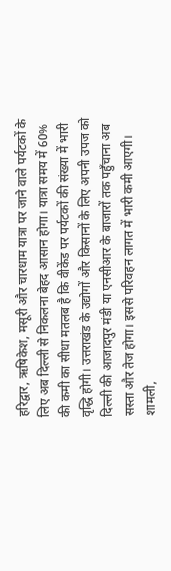हरिद्वार, ऋषिकेश, मसूरी और चारधाम यात्रा पर जाने वाले पर्यटकों के लिए अब दिल्ली से निकलना बेहद आसान होगा। यात्रा समय में 60% की कमी का सीधा मतलब है कि वीकेंड पर पर्यटकों की संख्या में भारी वृद्धि होगी। उत्तराखंड के उद्योगों और किसानों के लिए अपनी उपज को दिल्ली की आजादपुर मंडी या एनसीआर के बाजारों तक पहुँचाना अब सस्ता और तेज होगा। इससे परिवहन लागत में भारी कमी आएगी। शामली,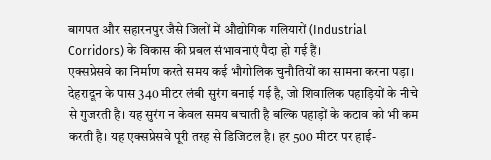बागपत और सहारनपुर जैसे जिलों में औद्योगिक गलियारों (Industrial Corridors) के विकास की प्रबल संभावनाएं पैदा हो गई हैं।
एक्सप्रेसवे का निर्माण करते समय कई भौगोलिक चुनौतियों का सामना करना पड़ा। देहरादून के पास 340 मीटर लंबी सुरंग बनाई गई है, जो शिवालिक पहाड़ियों के नीचे से गुजरती है। यह सुरंग न केवल समय बचाती है बल्कि पहाड़ों के कटाव को भी कम करती है। यह एक्सप्रेसवे पूरी तरह से डिजिटल है। हर 500 मीटर पर हाई-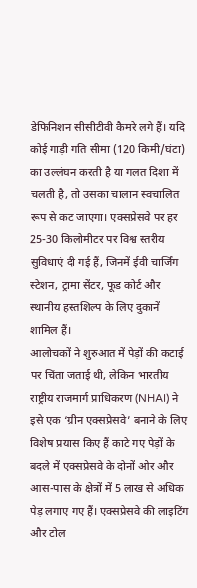डेफिनिशन सीसीटीवी कैमरे लगे हैं। यदि कोई गाड़ी गति सीमा (120 किमी/घंटा) का उल्लंघन करती है या गलत दिशा में चलती है, तो उसका चालान स्वचालित रूप से कट जाएगा। एक्सप्रेसवे पर हर 25-30 किलोमीटर पर विश्व स्तरीय सुविधाएं दी गई हैं, जिनमें ईवी चार्जिंग स्टेशन, ट्रामा सेंटर, फूड कोर्ट और स्थानीय हस्तशिल्प के लिए दुकानें शामिल हैं।
आलोचकों ने शुरुआत में पेड़ों की कटाई पर चिंता जताई थी, लेकिन भारतीय राष्ट्रीय राजमार्ग प्राधिकरण (NHAI) ने इसे एक ‘ग्रीन एक्सप्रेसवे’ बनाने के लिए विशेष प्रयास किए हैं काटे गए पेड़ों के बदले में एक्सप्रेसवे के दोनों ओर और आस-पास के क्षेत्रों में 5 लाख से अधिक पेड़ लगाए गए हैं। एक्सप्रेसवे की लाइटिंग और टोल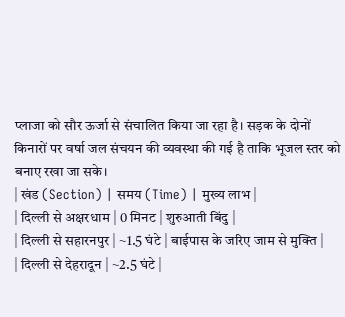प्लाजा को सौर ऊर्जा से संचालित किया जा रहा है। सड़क के दोनों किनारों पर वर्षा जल संचयन की व्यवस्था की गई है ताकि भूजल स्तर को बनाए रखा जा सके।
| खंड (Section) | समय (Time) | मुख्य लाभ |
| दिल्ली से अक्षरधाम | 0 मिनट | शुरुआती बिंदु |
| दिल्ली से सहारनपुर | ~1.5 घंटे | बाईपास के जरिए जाम से मुक्ति |
| दिल्ली से देहरादून | ~2.5 घंटे |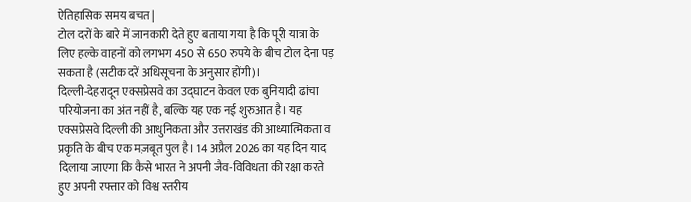ऐतिहासिक समय बचत |
टोल दरों के बारे में जानकारी देते हुए बताया गया है कि पूरी यात्रा के लिए हल्के वाहनों को लगभग 450 से 650 रुपये के बीच टोल देना पड़ सकता है (सटीक दरें अधिसूचना के अनुसार होंगी)।
दिल्ली-देहरादून एक्सप्रेसवे का उद्घाटन केवल एक बुनियादी ढांचा परियोजना का अंत नहीं है, बल्कि यह एक नई शुरुआत है। यह एक्सप्रेसवे दिल्ली की आधुनिकता और उत्तराखंड की आध्यात्मिकता व प्रकृति के बीच एक मज़बूत पुल है। 14 अप्रैल 2026 का यह दिन याद दिलाया जाएगा कि कैसे भारत ने अपनी जैव-विविधता की रक्षा करते हुए अपनी रफ्तार को विश्व स्तरीय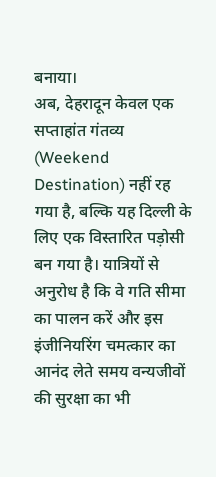बनाया।
अब, देहरादून केवल एक सप्ताहांत गंतव्य (Weekend Destination) नहीं रह गया है, बल्कि यह दिल्ली के लिए एक विस्तारित पड़ोसी बन गया है। यात्रियों से अनुरोध है कि वे गति सीमा का पालन करें और इस इंजीनियरिंग चमत्कार का आनंद लेते समय वन्यजीवों की सुरक्षा का भी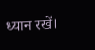ध्यान रखें।